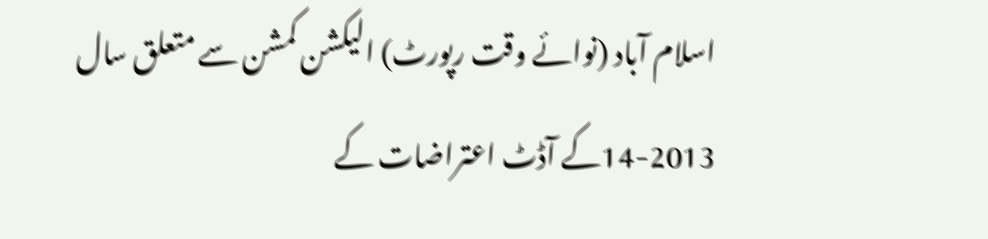اسلام آباد (نوائے وقت رپورٹ) الیکشن کمشن سے متعلق سال 2013-14کے آڈٹ اعتراضات کے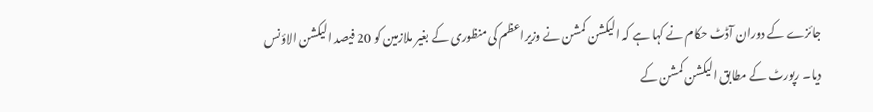جائزے کے دوران آڈٹ حکام نے کہا ہے کہ الیکشن کمشن نے وزیراعظم کی منظوری کے بغیر ملازمین کو 20 فیصد الیکشن الاؤنس دیا۔ رپورٹ کے مطابق الیکشن کمشن کے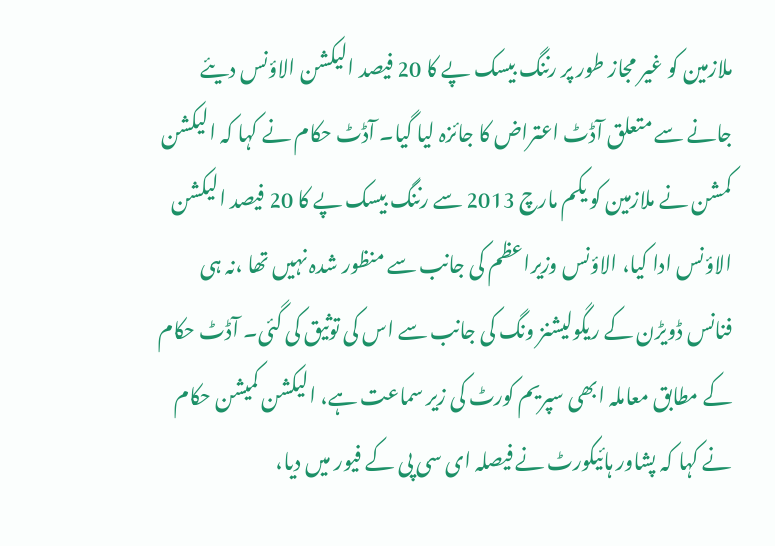ملازمین کو غیر مجاز طور پر رننگ بیسک پے کا 20 فیصد الیکشن الاؤنس دیئے جانے سے متعلق آڈٹ اعتراض کا جائزہ لیا گیا۔ آڈٹ حکام نے کہا کہ الیکشن کمشن نے ملازمین کو یکم مارچ 2013 سے رننگ بیسک پے کا 20 فیصد الیکشن الاؤنس ادا کیا، الاؤنس وزیراعظم کی جانب سے منظور شدہ نہیں تھا ،نہ ہی فنانس ڈویڑن کے ریگولیشنز ونگ کی جانب سے اس کی توثیق کی گئی۔ آڈٹ حکام کے مطابق معاملہ ابھی سپریم کورٹ کی زیر سماعت ہے، الیکشن کمیشن حکام نے کہا کہ پشاور ہائیکورٹ نے فیصلہ ای سی پی کے فیور میں دیا،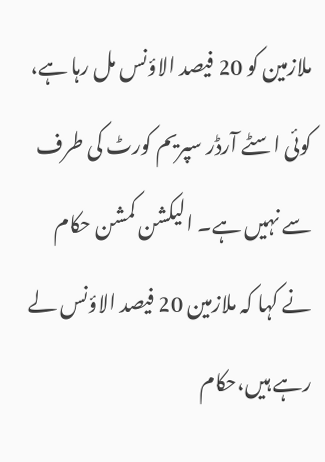ملازمین کو 20 فیصد الاؤنس مل رہا ہے، کوئی اسٹے آرڈر سپریم کورٹ کی طرف سے نہیں ہے۔ الیکشن کمشن حکام نے کہا کہ ملازمین 20 فیصد الاؤنس لے رہے ہیں،حکام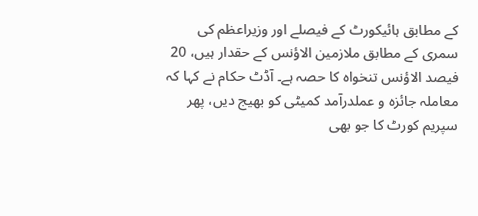کے مطابق ہائیکورٹ کے فیصلے اور وزیراعظم کی سمری کے مطابق ملازمین الاؤنس کے حقدار ہیں، 20 فیصد الاؤنس تنخواہ کا حصہ ہے۔ آڈٹ حکام نے کہا کہ معاملہ جائزہ و عملدرآمد کمیٹی کو بھیج دیں، پھر سپریم کورٹ کا جو بھی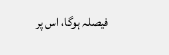فیصلہ ہوگا، اس پر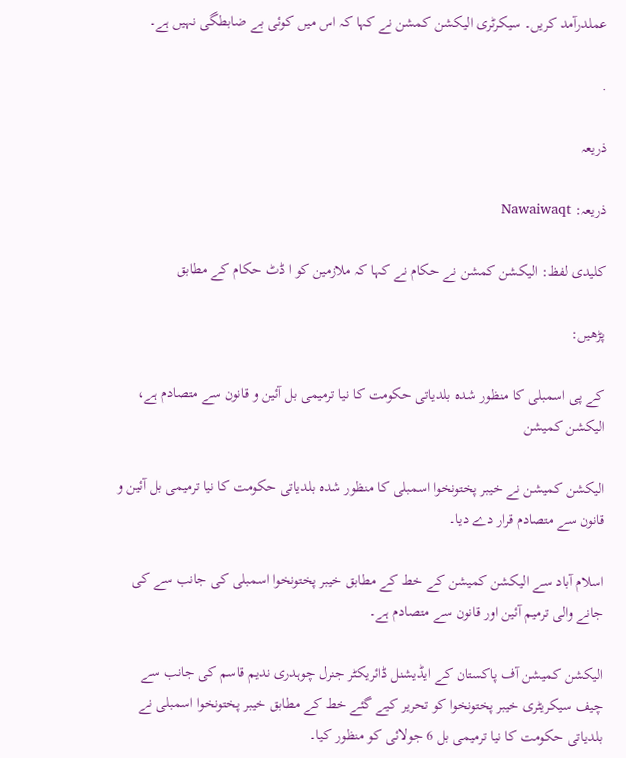عملدرآمد کریں۔ سیکرٹری الیکشن کمشن نے کہا کہ اس میں کوئی بے ضابطگی نہیں ہے۔

.

ذریعہ

ذریعہ: Nawaiwaqt

کلیدی لفظ: الیکشن کمشن نے حکام نے کہا کہ ملازمین کو ا ڈٹ حکام کے مطابق

پڑھیں:

کے پی اسمبلی کا منظور شدہ بلدیاتی حکومت کا نیا ترمیمی بل آئین و قانون سے متصادم ہے، الیکشن کمیشن

الیکشن کمیشن نے خیبر پختونخوا اسمبلی کا منظور شدہ بلدیاتی حکومت کا نیا ترمیمی بل آئین و قانون سے متصادم قرار دے دیا۔

اسلام آباد سے الیکشن کمیشن کے خط کے مطابق خیبر پختونخوا اسمبلی کی جانب سے کی جانے والی ترمیم آئین اور قانون سے متصادم ہے۔

الیکشن کمیشن آف پاکستان کے ایڈیشنل ڈائریکٹر جنرل چوہدری ندیم قاسم کی جانب سے چیف سیکریٹری خیبر پختونخوا کو تحریر کیے گئے خط کے مطابق خیبر پختونخوا اسمبلی نے بلدیاتی حکومت کا نیا ترمیمی بل 6 جولائی کو منظور کیا۔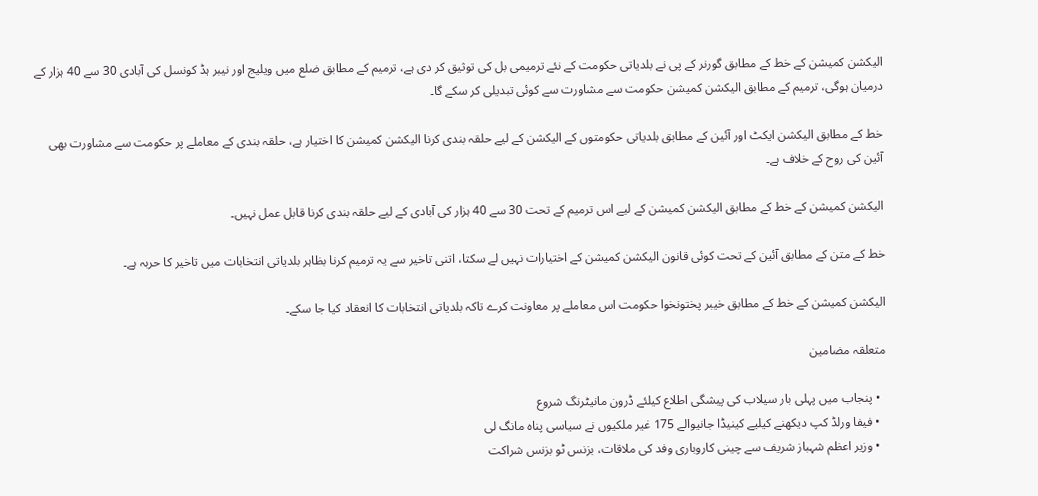الیکشن کمیشن کے خط کے مطابق گورنر کے پی نے بلدیاتی حکومت کے نئے ترمیمی بل کی توثیق کر دی ہے، ترمیم کے مطابق ضلع میں ویلیج اور نیبر ہڈ کونسل کی آبادی 30 سے 40 ہزار کے درمیان ہوگی، ترمیم کے مطابق الیکشن کمیشن حکومت سے مشاورت سے کوئی تبدیلی کر سکے گا۔

خط کے مطابق الیکشن ایکٹ اور آئین کے مطابق بلدیاتی حکومتوں کے الیکشن کے لیے حلقہ بندی کرنا الیکشن کمیشن کا اختیار ہے، حلقہ بندی کے معاملے پر حکومت سے مشاورت بھی آئین کی روح کے خلاف ہے۔

الیکشن کمیشن کے خط کے مطابق الیکشن کمیشن کے لیے اس ترمیم کے تحت 30 سے 40 ہزار کی آبادی کے لیے حلقہ بندی کرنا قابل عمل نہیں۔

خط کے متن کے مطابق آئین کے تحت کوئی قانون الیکشن کمیشن کے اختیارات نہیں لے سکتا، اتنی تاخیر سے یہ ترمیم کرنا بظاہر بلدیاتی انتخابات میں تاخیر کا حربہ ہے۔

الیکشن کمیشن کے خط کے مطابق خیبر پختونخوا حکومت اس معاملے پر معاونت کرے تاکہ بلدیاتی انتخابات کا انعقاد کیا جا سکے۔

متعلقہ مضامین

  • پنجاب میں پہلی بار سیلاب کی پیشگی اطلاع کیلئے ڈرون مانیٹرنگ شروع
  • فیفا ورلڈ کپ دیکھنے کیلیے کینیڈا جانیوالے 175 غیر ملکیوں نے سیاسی پناہ مانگ لی
  • وزیر اعظم شہباز شریف سے چینی کاروباری وفد کی ملاقات، بزنس ٹو بزنس شراکت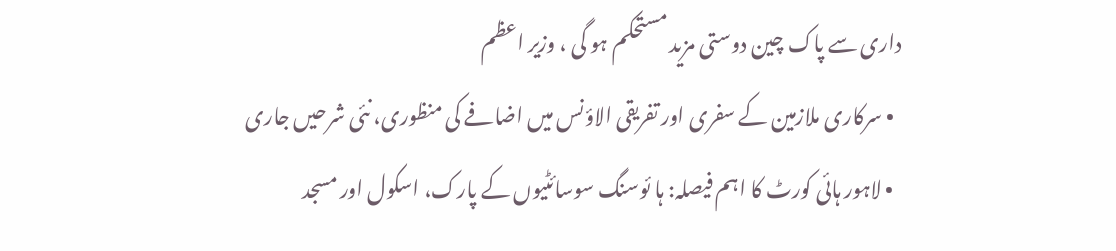داری سے پاک چین دوستی مزید مستحکم ہو گی ، وزیر اعظم
  • سرکاری ملازمین کے سفری اور تفریقی الاؤنس میں اضافے کی منظوری، نئی شرحیں جاری
  • لاہور ہائی کورٹ کا اہم فیصلہ: ہا ئوسنگ سوسائٹیوں کے پارک، اسکول اور مسجد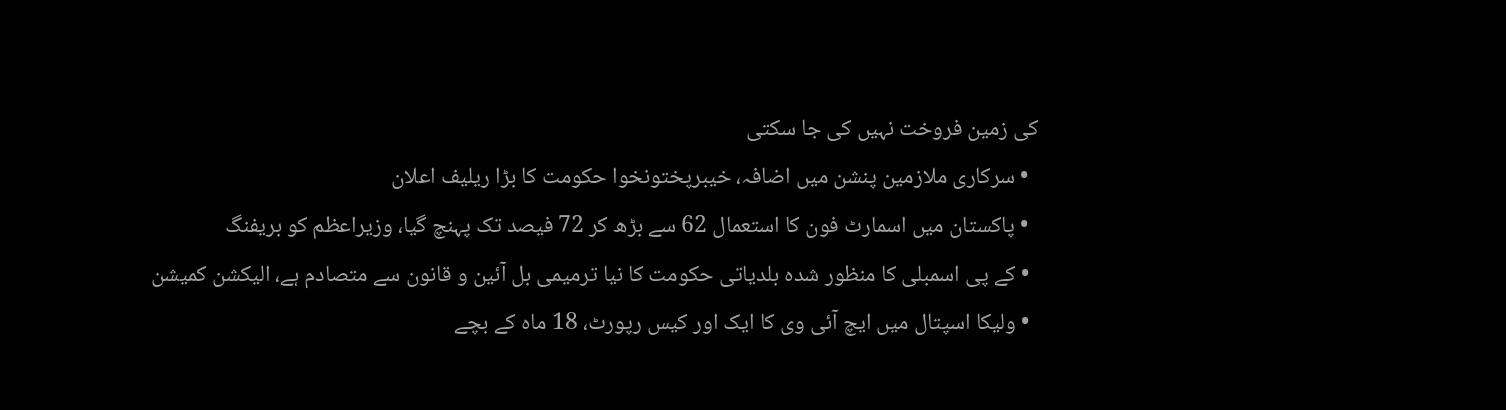کی زمین فروخت نہیں کی جا سکتی
  • سرکاری ملازمین پنشن میں اضافہ، خیبرپختونخوا حکومت کا بڑا ریلیف اعلان
  • پاکستان میں اسمارٹ فون کا استعمال 62 سے بڑھ کر 72 فیصد تک پہنچ گیا، وزیراعظم کو بریفنگ
  • کے پی اسمبلی کا منظور شدہ بلدیاتی حکومت کا نیا ترمیمی بل آئین و قانون سے متصادم ہے، الیکشن کمیشن
  • ولیکا اسپتال میں ایچ آئی وی کا ایک اور کیس رپورٹ، 18 ماہ کے بچے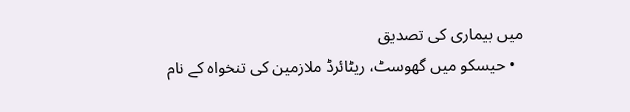میں بیماری کی تصدیق
  • حیسکو میں گھوسٹ، ریٹائرڈ ملازمین کی تنخواہ کے نام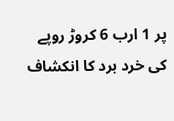پر 1 ارب 6 کروڑ روپے کی خرد برد کا انکشاف